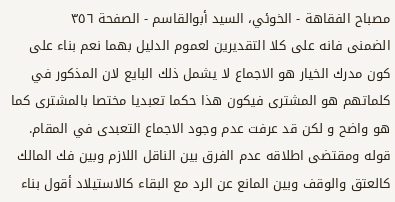مصباح الفقاهة - الخوئي، السيد أبوالقاسم - الصفحة ٣٥٦
الضمنى فانه على كلا التقديرين لعموم الدليل بهما نعم بناء على كون مدرك الخيار هو الاجماع لا يشمل ذلك البايع لان المذكور في كلماتهم هو المشترى فيكون هذا حكما تعبديا مختصا بالمشترى كما هو واضح و لكن قد عرفت عدم وجود الاجماع التعبدى في المقام. قوله ومقتضى اطلاقه عدم الفرق بين الناقل اللازم وبين فك المالك كالعتق والوقف وبين المانع عن الرد مع البقاء كالاستيلاد أقول بناء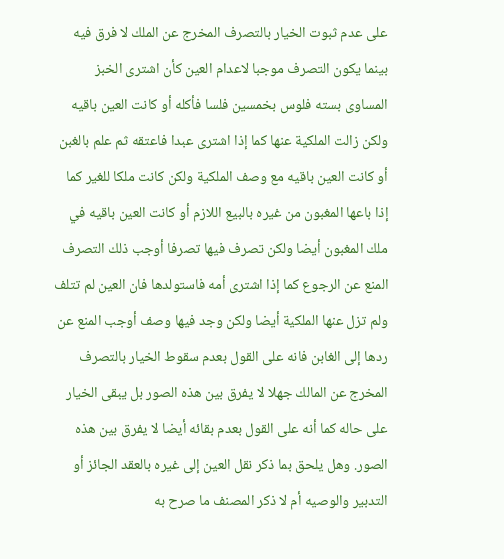على عدم ثبوت الخيار بالتصرف المخرج عن الملك لا فرق فيه بينما يكون التصرف موجبا لاعدام العين كأن اشترى الخبز المساوى بسته فلوس بخمسين فلسا فأكله أو كانت العين باقيه ولكن زالت الملكية عنها كما إذا اشترى عبدا فاعتقه ثم علم بالغبن أو كانت العين باقيه مع وصف الملكية ولكن كانت ملكا للغير كما إذا باعها المغبون من غيره بالبيع اللازم أو كانت العين باقيه في ملك المغبون أيضا ولكن تصرف فيها تصرفا أوجب ذلك التصرف المنع عن الرجوع كما إذا اشترى أمه فاستولدها فان العين لم تتلف ولم تزل عنها الملكية أيضا ولكن وجد فيها وصف أوجب المنع عن ردها إلى الغابن فانه على القول بعدم سقوط الخيار بالتصرف المخرج عن المالك جهلا لا يفرق بين هذه الصور بل يبقى الخيار على حاله كما أنه على القول بعدم بقائه أيضا لا يفرق بين هذه الصور. وهل يلحق بما ذكر نقل العين إلى غيره بالعقد الجائز أو التدبير والوصيه أم لا ذكر المصنف ما صرح به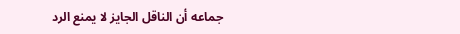جماعه أن الناقل الجايز لا يمنع الرد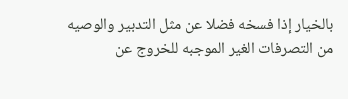بالخيار إذا فسخه فضلا عن مثل التدبير والوصيه من التصرفات الغير الموجبه للخروج عن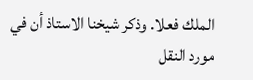الملك فعلا. وذكر شيخنا الاستاذ أن في مورد النقل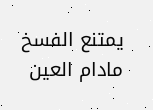يمتنع الفسخ مادام العين